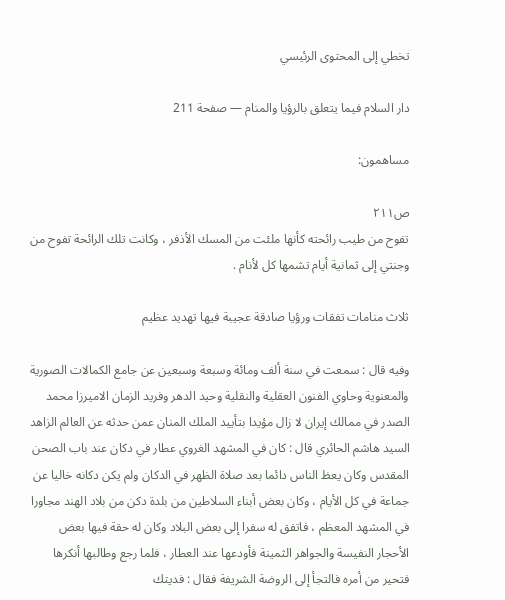تخطي إلى المحتوى الرئيسي

دار السلام فيما يتعلق بالرؤيا والمنام — صفحة 211

مساهمون:

ص٢١١
تفوح من طيب رائحته كأنها ملئت من المسك الأذفر ، وكانت تلك الرائحة تفوح من وجنتي إلى ثمانية أيام تشمها كل لأنام .

ثلاث منامات تفقات ورؤيا صادقة عجيبة فيها تهديد عظيم

وفيه قال : سمعت في سنة ألف ومائة وسبعة وسبعين عن جامع الكمالات الصورية والمعنوية وحاوي الفنون العقلية والنقلية وحيد الدهر وفريد الزمان الاميرزا محمد الصدر في ممالك إيران لا زال مؤيدا بتأييد الملك المنان عمن حدثه عن العالم الزاهد السيد هاشم الحائري قال : كان في المشهد الغروي عطار في دكان عند باب الصحن المقدس وكان يعظ الناس دائما بعد صلاة الظهر في الدكان ولم يكن دكانه خاليا عن جماعة في كل الأيام ، وكان بعض أبناء السلاطين من بلدة دكن من بلاد الهند مجاورا في المشهد المعظم ، فاتفق له سفرا إلى بعض البلاد وكان له حقة فيها بعض الأحجار النفيسة والجواهر الثمينة فأودعها عند العطار ، فلما رجع وطالبها أنكرها فتحير من أمره فالتجأ إلى الروضة الشريفة فقال : فديتك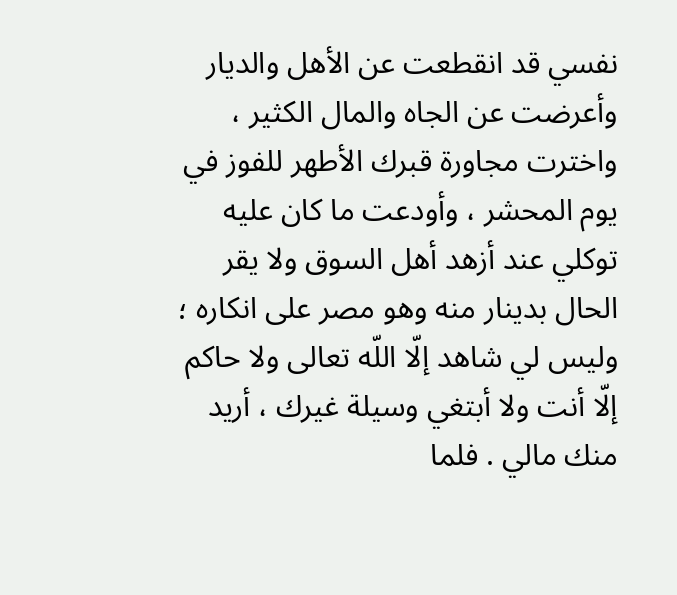نفسي قد انقطعت عن الأهل والديار وأعرضت عن الجاه والمال الكثير ، واخترت مجاورة قبرك الأطهر للفوز في يوم المحشر ، وأودعت ما كان عليه توكلي عند أزهد أهل السوق ولا يقر الحال بدينار منه وهو مصر على انكاره ؛ وليس لي شاهد إلّا اللّه تعالى ولا حاكم إلّا أنت ولا أبتغي وسيلة غيرك ، أريد منك مالي . فلما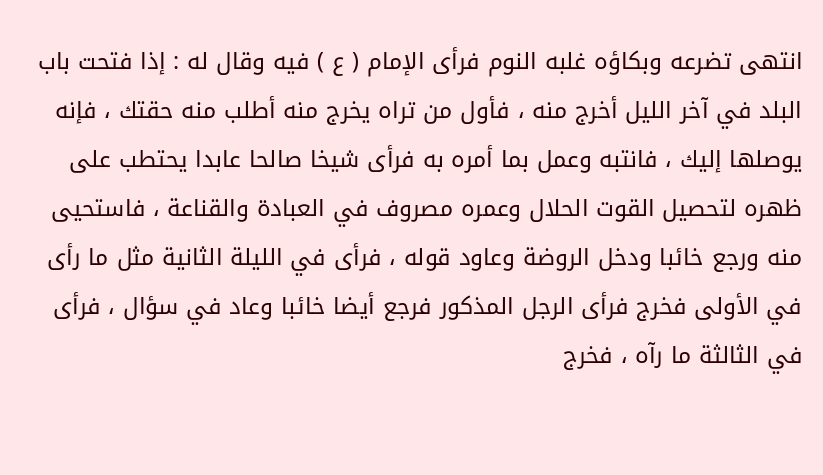انتهى تضرعه وبكاؤه غلبه النوم فرأى الإمام ( ع ) فيه وقال له : إذا فتحت باب البلد في آخر الليل أخرج منه ، فأول من تراه يخرج منه أطلب منه حقتك ، فإنه يوصلها إليك ، فانتبه وعمل بما أمره به فرأى شيخا صالحا عابدا يحتطب على ظهره لتحصيل القوت الحلال وعمره مصروف في العبادة والقناعة ، فاستحيى منه ورجع خائبا ودخل الروضة وعاود قوله ، فرأى في الليلة الثانية مثل ما رأى في الأولى فخرج فرأى الرجل المذكور فرجع أيضا خائبا وعاد في سؤال ، فرأى في الثالثة ما رآه ، فخرج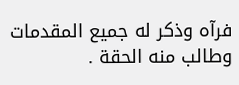فرآه وذكر له جميع المقدمات وطالب منه الحقة .